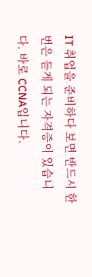IT 취업을 준비하다 보면 반드시 한 번은 듣게 되는 자격증이 있습니다. 바로 CCNA입니다.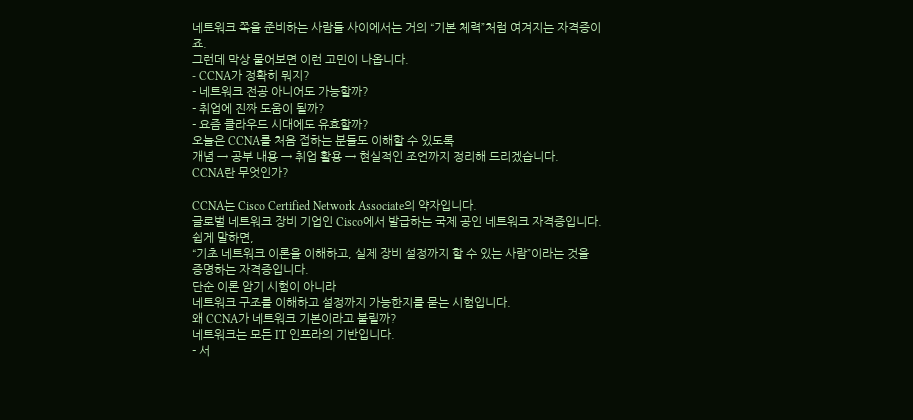네트워크 쪽을 준비하는 사람들 사이에서는 거의 “기본 체력”처럼 여겨지는 자격증이죠.
그런데 막상 물어보면 이런 고민이 나옵니다.
- CCNA가 정확히 뭐지?
- 네트워크 전공 아니어도 가능할까?
- 취업에 진짜 도움이 될까?
- 요즘 클라우드 시대에도 유효할까?
오늘은 CCNA를 처음 접하는 분들도 이해할 수 있도록
개념 → 공부 내용 → 취업 활용 → 현실적인 조언까지 정리해 드리겠습니다.
CCNA란 무엇인가?

CCNA는 Cisco Certified Network Associate의 약자입니다.
글로벌 네트워크 장비 기업인 Cisco에서 발급하는 국제 공인 네트워크 자격증입니다.
쉽게 말하면,
“기초 네트워크 이론을 이해하고, 실제 장비 설정까지 할 수 있는 사람”이라는 것을 증명하는 자격증입니다.
단순 이론 암기 시험이 아니라
네트워크 구조를 이해하고 설정까지 가능한지를 묻는 시험입니다.
왜 CCNA가 네트워크 기본이라고 불릴까?
네트워크는 모든 IT 인프라의 기반입니다.
- 서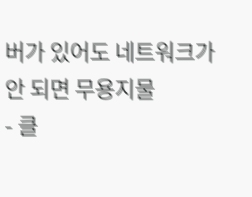버가 있어도 네트워크가 안 되면 무용지물
- 클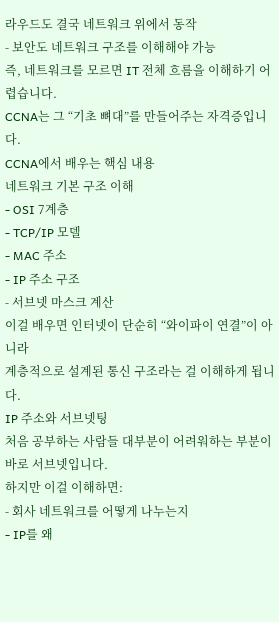라우드도 결국 네트워크 위에서 동작
- 보안도 네트워크 구조를 이해해야 가능
즉, 네트워크를 모르면 IT 전체 흐름을 이해하기 어렵습니다.
CCNA는 그 “기초 뼈대”를 만들어주는 자격증입니다.
CCNA에서 배우는 핵심 내용
네트워크 기본 구조 이해
- OSI 7계층
- TCP/IP 모델
- MAC 주소
- IP 주소 구조
- 서브넷 마스크 계산
이걸 배우면 인터넷이 단순히 “와이파이 연결”이 아니라
계층적으로 설계된 통신 구조라는 걸 이해하게 됩니다.
IP 주소와 서브넷팅
처음 공부하는 사람들 대부분이 어려워하는 부분이 바로 서브넷입니다.
하지만 이걸 이해하면:
- 회사 네트워크를 어떻게 나누는지
- IP를 왜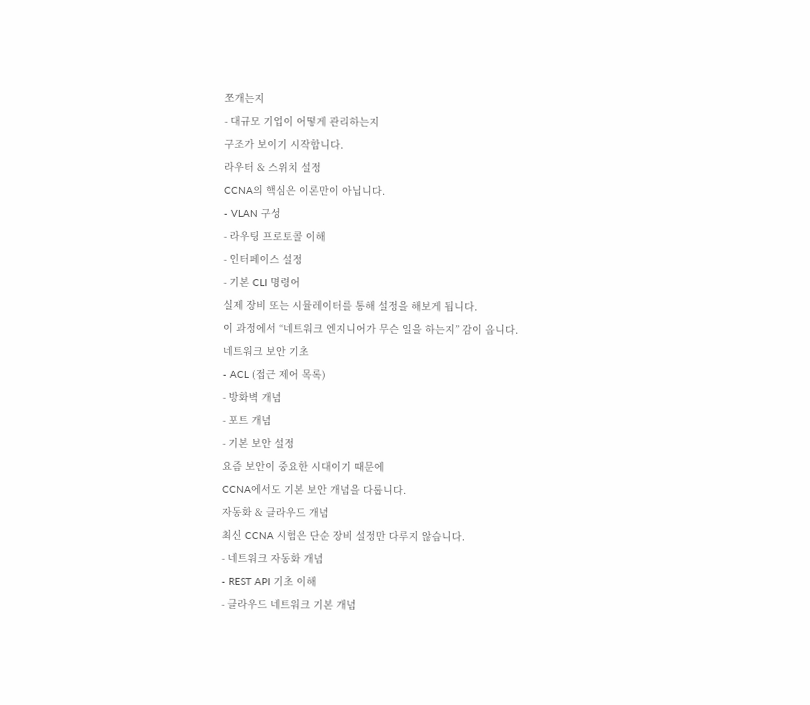쪼개는지
- 대규모 기업이 어떻게 관리하는지
구조가 보이기 시작합니다.
라우터 & 스위치 설정
CCNA의 핵심은 이론만이 아닙니다.
- VLAN 구성
- 라우팅 프로토콜 이해
- 인터페이스 설정
- 기본 CLI 명령어
실제 장비 또는 시뮬레이터를 통해 설정을 해보게 됩니다.
이 과정에서 “네트워크 엔지니어가 무슨 일을 하는지” 감이 옵니다.
네트워크 보안 기초
- ACL (접근 제어 목록)
- 방화벽 개념
- 포트 개념
- 기본 보안 설정
요즘 보안이 중요한 시대이기 때문에
CCNA에서도 기본 보안 개념을 다룹니다.
자동화 & 클라우드 개념
최신 CCNA 시험은 단순 장비 설정만 다루지 않습니다.
- 네트워크 자동화 개념
- REST API 기초 이해
- 클라우드 네트워크 기본 개념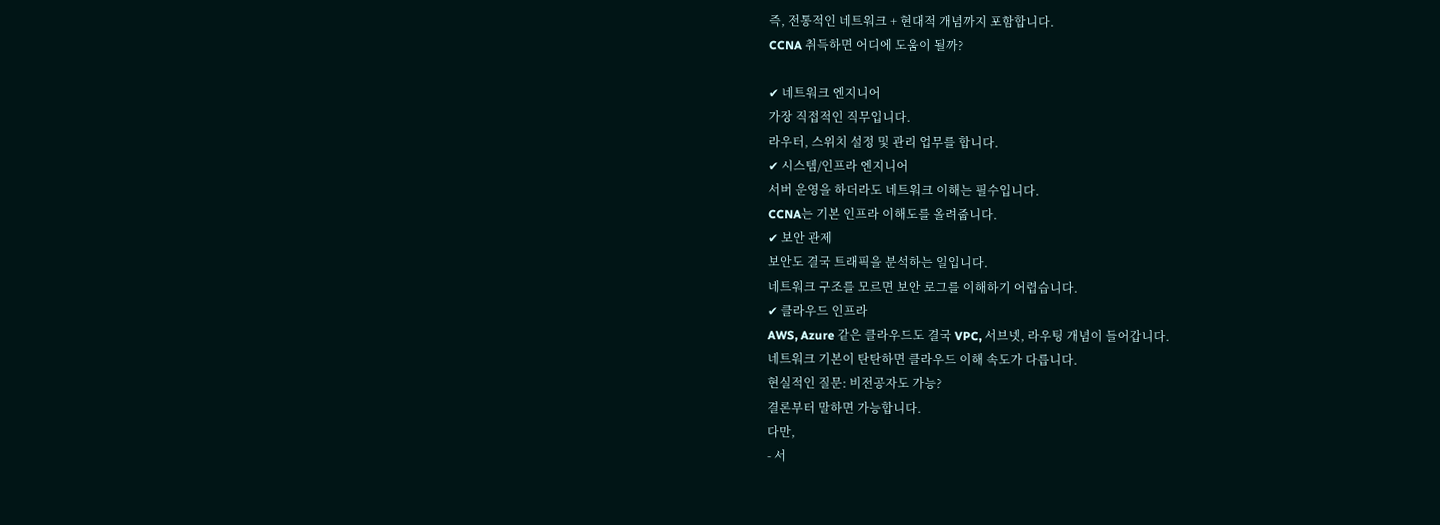즉, 전통적인 네트워크 + 현대적 개념까지 포함합니다.
CCNA 취득하면 어디에 도움이 될까?

✔ 네트워크 엔지니어
가장 직접적인 직무입니다.
라우터, 스위치 설정 및 관리 업무를 합니다.
✔ 시스템/인프라 엔지니어
서버 운영을 하더라도 네트워크 이해는 필수입니다.
CCNA는 기본 인프라 이해도를 올려줍니다.
✔ 보안 관제
보안도 결국 트래픽을 분석하는 일입니다.
네트워크 구조를 모르면 보안 로그를 이해하기 어렵습니다.
✔ 클라우드 인프라
AWS, Azure 같은 클라우드도 결국 VPC, 서브넷, 라우팅 개념이 들어갑니다.
네트워크 기본이 탄탄하면 클라우드 이해 속도가 다릅니다.
현실적인 질문: 비전공자도 가능?
결론부터 말하면 가능합니다.
다만,
- 서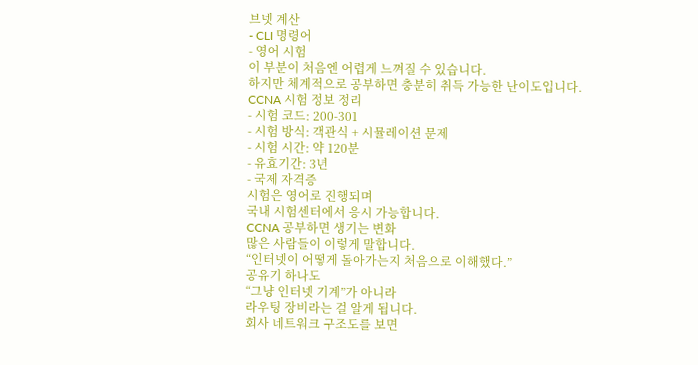브넷 계산
- CLI 명령어
- 영어 시험
이 부분이 처음엔 어렵게 느껴질 수 있습니다.
하지만 체계적으로 공부하면 충분히 취득 가능한 난이도입니다.
CCNA 시험 정보 정리
- 시험 코드: 200-301
- 시험 방식: 객관식 + 시뮬레이션 문제
- 시험 시간: 약 120분
- 유효기간: 3년
- 국제 자격증
시험은 영어로 진행되며
국내 시험센터에서 응시 가능합니다.
CCNA 공부하면 생기는 변화
많은 사람들이 이렇게 말합니다.
“인터넷이 어떻게 돌아가는지 처음으로 이해했다.”
공유기 하나도
“그냥 인터넷 기계”가 아니라
라우팅 장비라는 걸 알게 됩니다.
회사 네트워크 구조도를 보면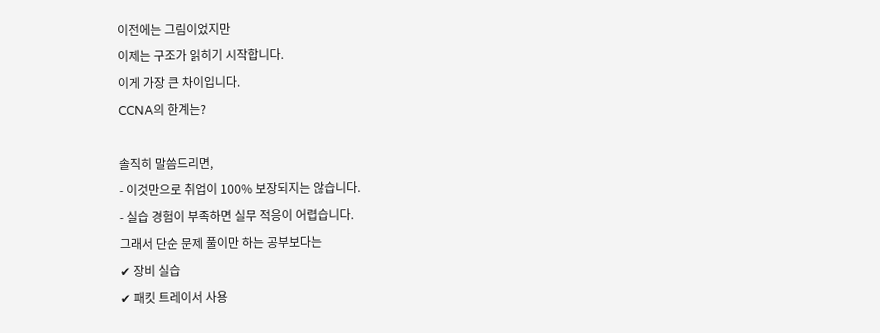이전에는 그림이었지만
이제는 구조가 읽히기 시작합니다.
이게 가장 큰 차이입니다.
CCNA의 한계는?

솔직히 말씀드리면,
- 이것만으로 취업이 100% 보장되지는 않습니다.
- 실습 경험이 부족하면 실무 적응이 어렵습니다.
그래서 단순 문제 풀이만 하는 공부보다는
✔ 장비 실습
✔ 패킷 트레이서 사용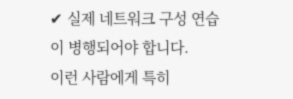✔ 실제 네트워크 구성 연습
이 병행되어야 합니다.
이런 사람에게 특히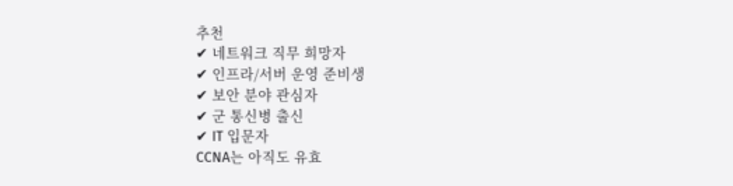추천
✔ 네트워크 직무 희망자
✔ 인프라/서버 운영 준비생
✔ 보안 분야 관심자
✔ 군 통신병 출신
✔ IT 입문자
CCNA는 아직도 유효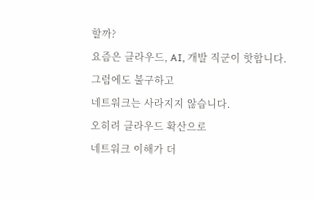할까?
요즘은 클라우드, AI, 개발 직군이 핫합니다.
그럼에도 불구하고
네트워크는 사라지지 않습니다.
오히려 클라우드 확산으로
네트워크 이해가 더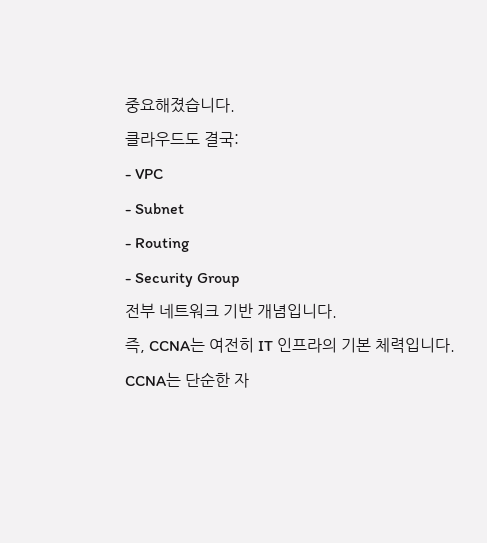중요해졌습니다.
클라우드도 결국:
- VPC
- Subnet
- Routing
- Security Group
전부 네트워크 기반 개념입니다.
즉, CCNA는 여전히 IT 인프라의 기본 체력입니다.
CCNA는 단순한 자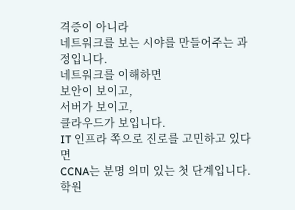격증이 아니라
네트워크를 보는 시야를 만들어주는 과정입니다.
네트워크를 이해하면
보안이 보이고,
서버가 보이고,
클라우드가 보입니다.
IT 인프라 쪽으로 진로를 고민하고 있다면
CCNA는 분명 의미 있는 첫 단계입니다.
학원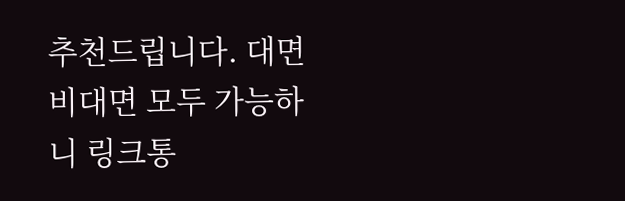추천드립니다. 대면 비대면 모두 가능하니 링크통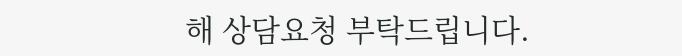해 상담요청 부탁드립니다.